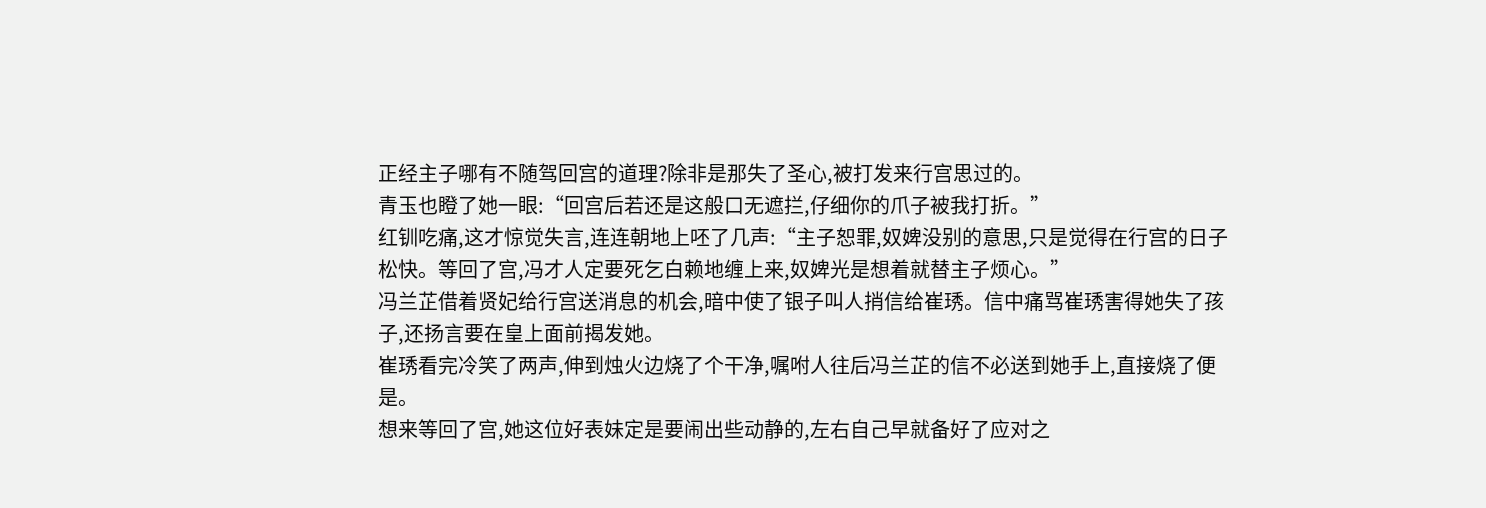正经主子哪有不随驾回宫的道理?除非是那失了圣心,被打发来行宫思过的。
青玉也瞪了她一眼:“回宫后若还是这般口无遮拦,仔细你的爪子被我打折。”
红钏吃痛,这才惊觉失言,连连朝地上呸了几声:“主子恕罪,奴婢没别的意思,只是觉得在行宫的日子松快。等回了宫,冯才人定要死乞白赖地缠上来,奴婢光是想着就替主子烦心。”
冯兰芷借着贤妃给行宫送消息的机会,暗中使了银子叫人捎信给崔琇。信中痛骂崔琇害得她失了孩子,还扬言要在皇上面前揭发她。
崔琇看完冷笑了两声,伸到烛火边烧了个干净,嘱咐人往后冯兰芷的信不必送到她手上,直接烧了便是。
想来等回了宫,她这位好表妹定是要闹出些动静的,左右自己早就备好了应对之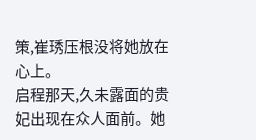策,崔琇压根没将她放在心上。
启程那天,久未露面的贵妃出现在众人面前。她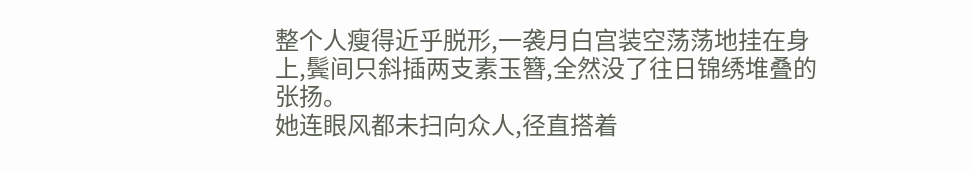整个人瘦得近乎脱形,一袭月白宫装空荡荡地挂在身上,鬓间只斜插两支素玉簪,全然没了往日锦绣堆叠的张扬。
她连眼风都未扫向众人,径直搭着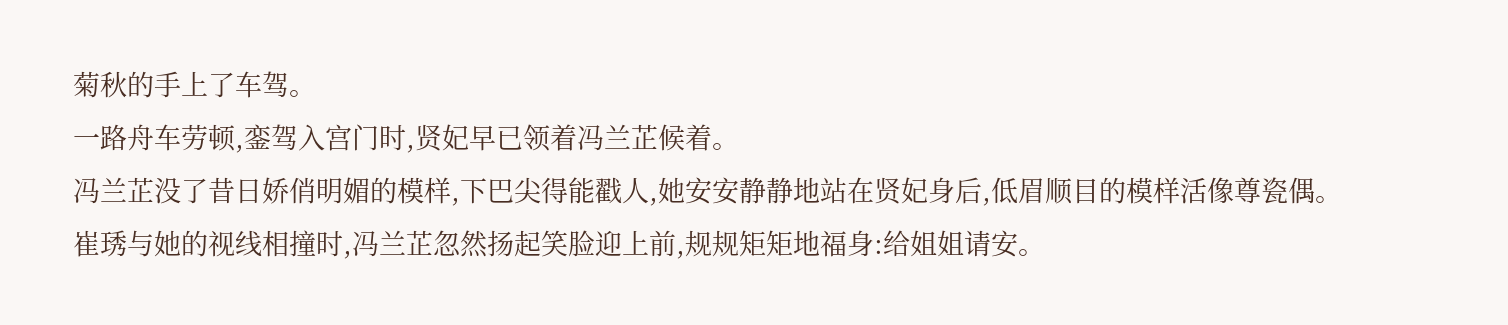菊秋的手上了车驾。
一路舟车劳顿,銮驾入宫门时,贤妃早已领着冯兰芷候着。
冯兰芷没了昔日娇俏明媚的模样,下巴尖得能戳人,她安安静静地站在贤妃身后,低眉顺目的模样活像尊瓷偶。
崔琇与她的视线相撞时,冯兰芷忽然扬起笑脸迎上前,规规矩矩地福身:给姐姐请安。